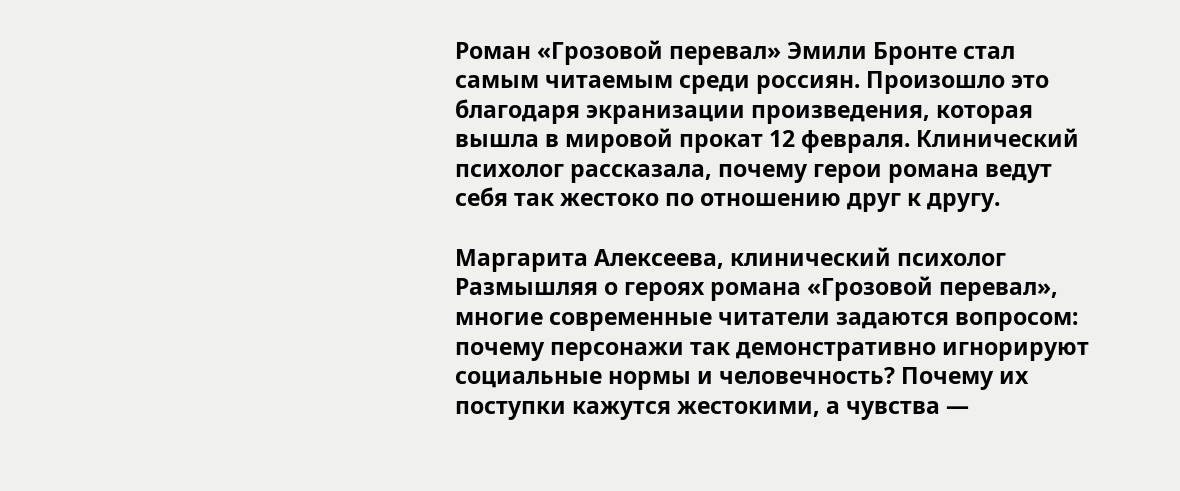Роман «Грозовой перевал» Эмили Бронте стал самым читаемым среди россиян. Произошло это благодаря экранизации произведения, которая вышла в мировой прокат 12 февраля. Клинический психолог рассказала, почему герои романа ведут себя так жестоко по отношению друг к другу.

Маргарита Алексеева, клинический психолог
Размышляя о героях романа «Грозовой перевал», многие современные читатели задаются вопросом: почему персонажи так демонстративно игнорируют социальные нормы и человечность? Почему их поступки кажутся жестокими, а чувства —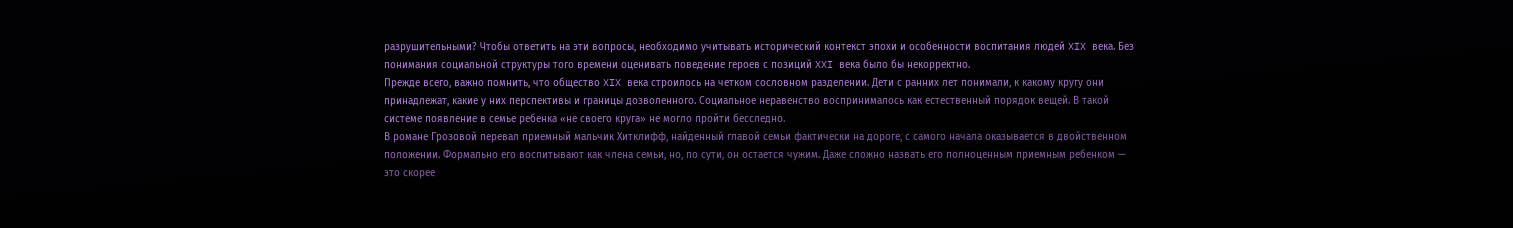разрушительными? Чтобы ответить на эти вопросы, необходимо учитывать исторический контекст эпохи и особенности воспитания людей XIX века. Без понимания социальной структуры того времени оценивать поведение героев с позиций XXI века было бы некорректно.
Прежде всего, важно помнить, что общество XIX века строилось на четком сословном разделении. Дети с ранних лет понимали, к какому кругу они принадлежат, какие у них перспективы и границы дозволенного. Социальное неравенство воспринималось как естественный порядок вещей. В такой системе появление в семье ребенка «не своего круга» не могло пройти бесследно.
В романе Грозовой перевал приемный мальчик Хитклифф, найденный главой семьи фактически на дороге, с самого начала оказывается в двойственном положении. Формально его воспитывают как члена семьи, но, по сути, он остается чужим. Даже сложно назвать его полноценным приемным ребенком — это скорее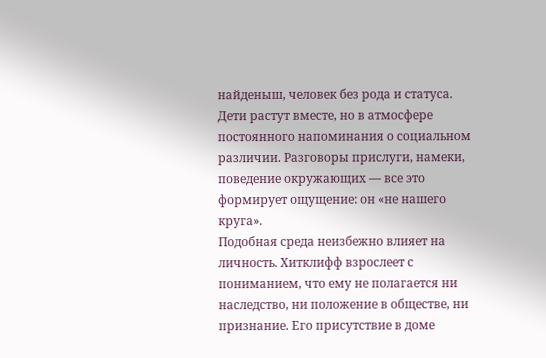найденыш, человек без рода и статуса. Дети растут вместе, но в атмосфере постоянного напоминания о социальном различии. Разговоры прислуги, намеки, поведение окружающих — все это формирует ощущение: он «не нашего круга».
Подобная среда неизбежно влияет на личность. Хитклифф взрослеет с пониманием, что ему не полагается ни наследство, ни положение в обществе, ни признание. Его присутствие в доме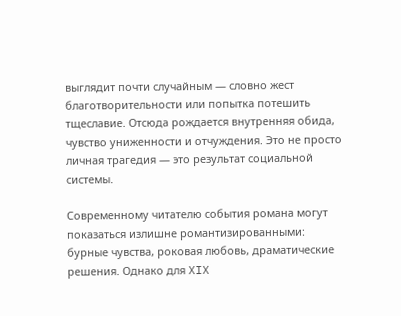выглядит почти случайным — словно жест благотворительности или попытка потешить тщеславие. Отсюда рождается внутренняя обида, чувство униженности и отчуждения. Это не просто личная трагедия — это результат социальной системы.

Современному читателю события романа могут показаться излишне романтизированными: бурные чувства, роковая любовь, драматические решения. Однако для XIX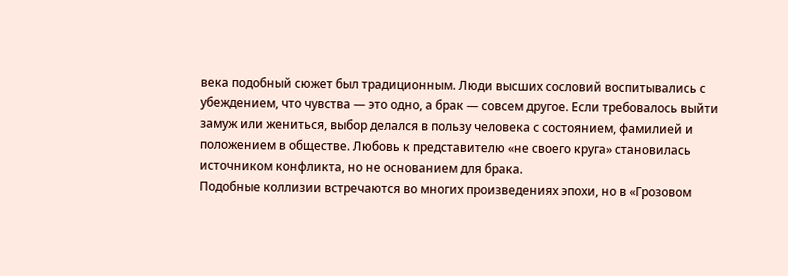века подобный сюжет был традиционным. Люди высших сословий воспитывались с убеждением, что чувства — это одно, а брак — совсем другое. Если требовалось выйти замуж или жениться, выбор делался в пользу человека с состоянием, фамилией и положением в обществе. Любовь к представителю «не своего круга» становилась источником конфликта, но не основанием для брака.
Подобные коллизии встречаются во многих произведениях эпохи, но в «Грозовом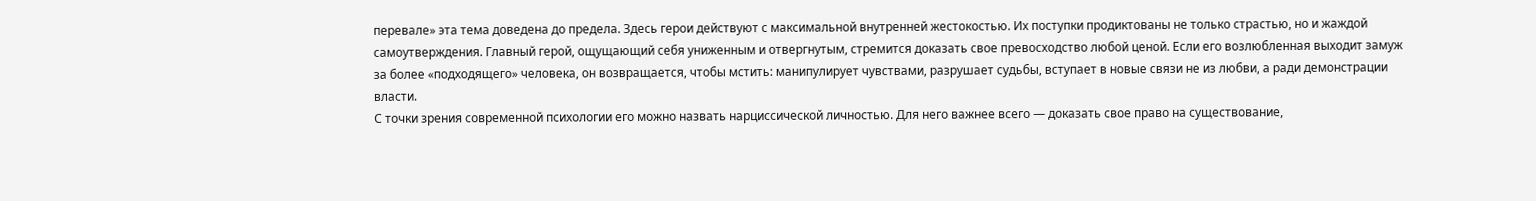перевале» эта тема доведена до предела. Здесь герои действуют с максимальной внутренней жестокостью. Их поступки продиктованы не только страстью, но и жаждой самоутверждения. Главный герой, ощущающий себя униженным и отвергнутым, стремится доказать свое превосходство любой ценой. Если его возлюбленная выходит замуж за более «подходящего» человека, он возвращается, чтобы мстить: манипулирует чувствами, разрушает судьбы, вступает в новые связи не из любви, а ради демонстрации власти.
С точки зрения современной психологии его можно назвать нарциссической личностью. Для него важнее всего — доказать свое право на существование,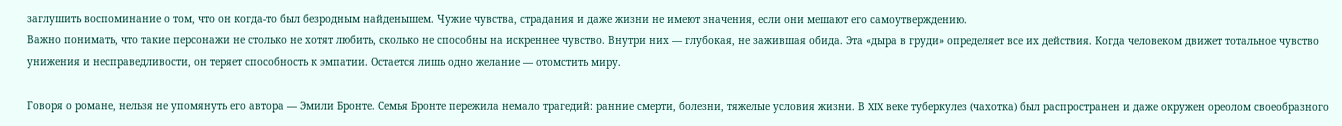заглушить воспоминание о том, что он когда-то был безродным найденышем. Чужие чувства, страдания и даже жизни не имеют значения, если они мешают его самоутверждению.
Важно понимать, что такие персонажи не столько не хотят любить, сколько не способны на искреннее чувство. Внутри них — глубокая, не зажившая обида. Эта «дыра в груди» определяет все их действия. Когда человеком движет тотальное чувство унижения и несправедливости, он теряет способность к эмпатии. Остается лишь одно желание — отомстить миру.

Говоря о романе, нельзя не упомянуть его автора — Эмили Бронте. Семья Бронте пережила немало трагедий: ранние смерти, болезни, тяжелые условия жизни. В XIX веке туберкулез (чахотка) был распространен и даже окружен ореолом своеобразного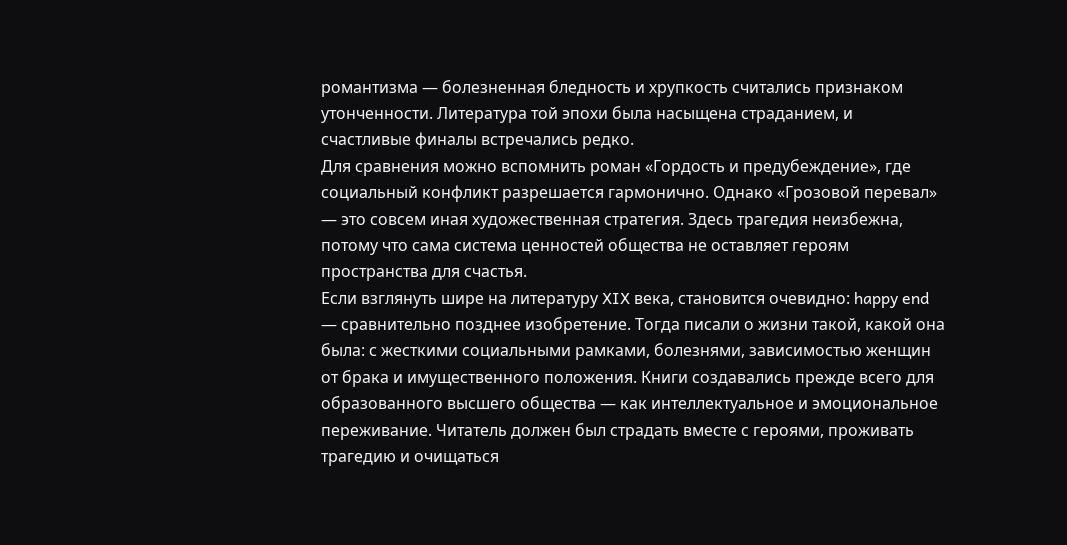романтизма — болезненная бледность и хрупкость считались признаком утонченности. Литература той эпохи была насыщена страданием, и счастливые финалы встречались редко.
Для сравнения можно вспомнить роман «Гордость и предубеждение», где социальный конфликт разрешается гармонично. Однако «Грозовой перевал» — это совсем иная художественная стратегия. Здесь трагедия неизбежна, потому что сама система ценностей общества не оставляет героям пространства для счастья.
Если взглянуть шире на литературу XIX века, становится очевидно: happy end — сравнительно позднее изобретение. Тогда писали о жизни такой, какой она была: с жесткими социальными рамками, болезнями, зависимостью женщин от брака и имущественного положения. Книги создавались прежде всего для образованного высшего общества — как интеллектуальное и эмоциональное переживание. Читатель должен был страдать вместе с героями, проживать трагедию и очищаться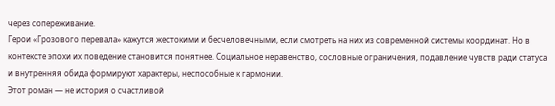через сопереживание.
Герои «Грозового перевала» кажутся жестокими и бесчеловечными, если смотреть на них из современной системы координат. Но в контексте эпохи их поведение становится понятнее. Социальное неравенство, сословные ограничения, подавление чувств ради статуса и внутренняя обида формируют характеры, неспособные к гармонии.
Этот роман — не история о счастливой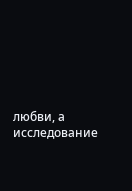любви, а исследование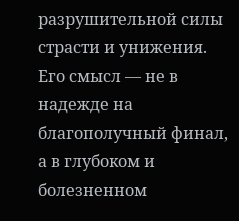разрушительной силы страсти и унижения. Его смысл — не в надежде на благополучный финал, а в глубоком и болезненном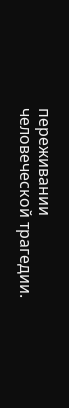переживании человеческой трагедии.